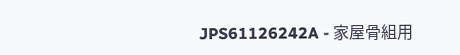JPS61126242A - 家屋骨組用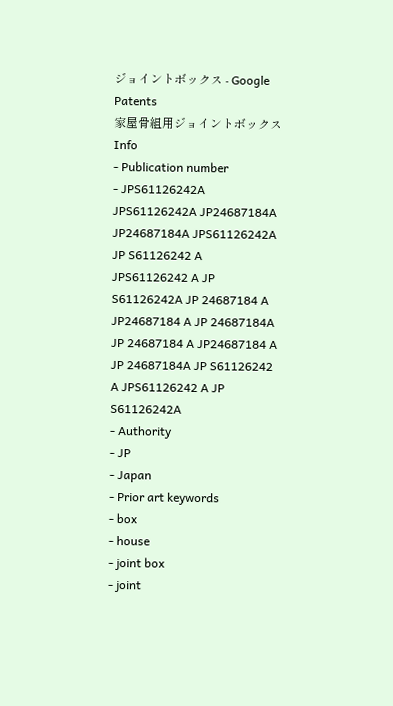ジョイントボックス - Google Patents
家屋骨組用ジョイントボックスInfo
- Publication number
- JPS61126242A JPS61126242A JP24687184A JP24687184A JPS61126242A JP S61126242 A JPS61126242 A JP S61126242A JP 24687184 A JP24687184 A JP 24687184A JP 24687184 A JP24687184 A JP 24687184A JP S61126242 A JPS61126242 A JP S61126242A
- Authority
- JP
- Japan
- Prior art keywords
- box
- house
- joint box
- joint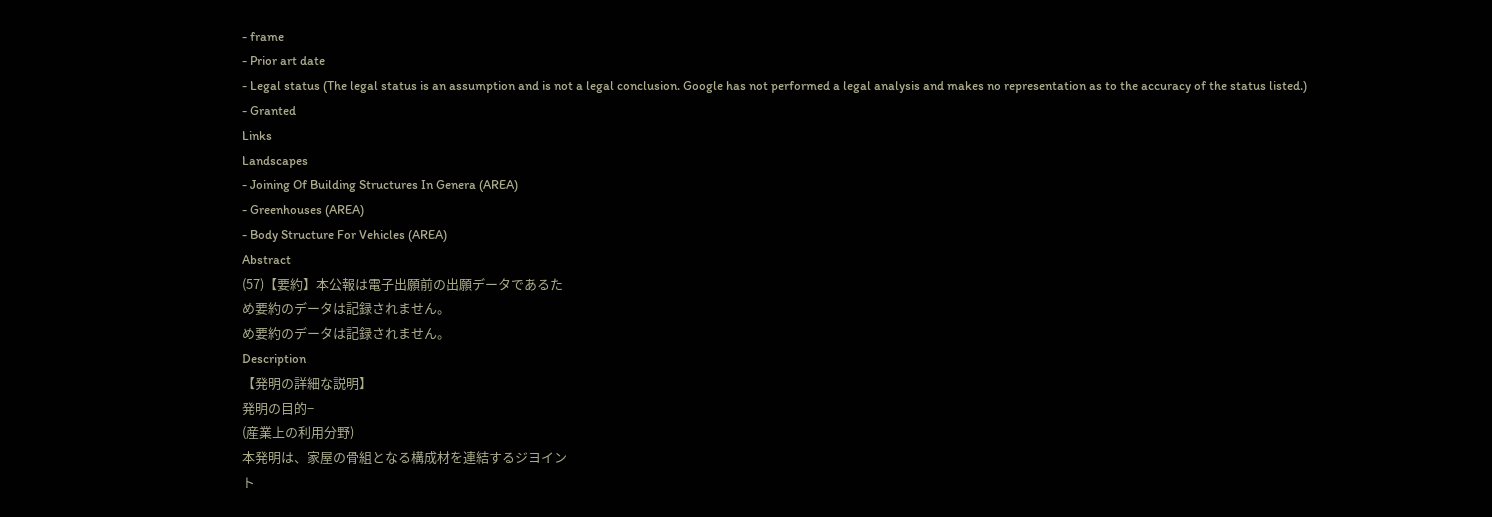- frame
- Prior art date
- Legal status (The legal status is an assumption and is not a legal conclusion. Google has not performed a legal analysis and makes no representation as to the accuracy of the status listed.)
- Granted
Links
Landscapes
- Joining Of Building Structures In Genera (AREA)
- Greenhouses (AREA)
- Body Structure For Vehicles (AREA)
Abstract
(57)【要約】本公報は電子出願前の出願データであるた
め要約のデータは記録されません。
め要約のデータは記録されません。
Description
【発明の詳細な説明】
発明の目的−
(産業上の利用分野)
本発明は、家屋の骨組となる構成材を連結するジヨイン
ト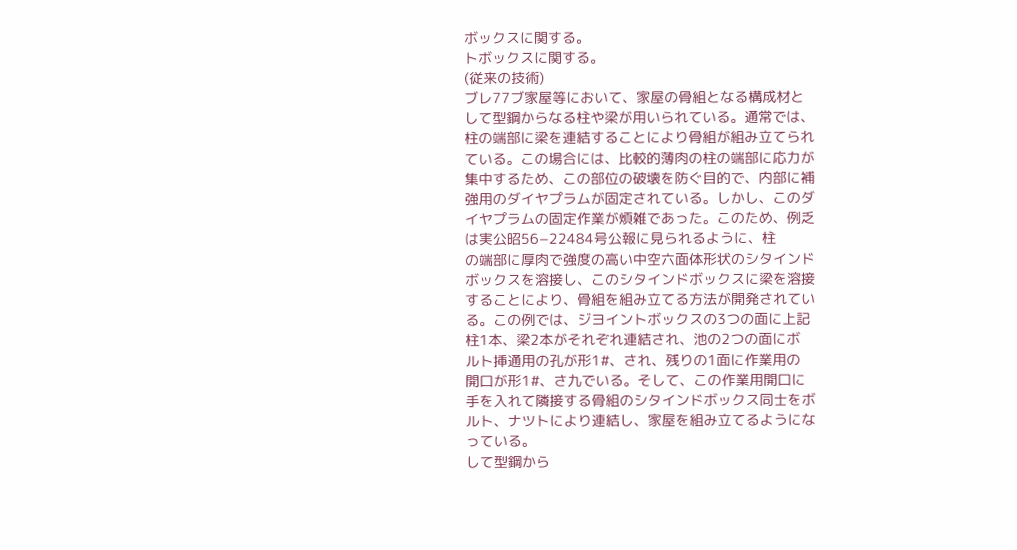ボックスに関する。
トボックスに関する。
(従来の技術)
ブレ77ブ家屋等において、家屋の骨組となる構成材と
して型鋼からなる柱や梁が用いられている。通常では、
柱の端部に梁を連結することにより骨組が組み立てられ
ている。この場合には、比較的薄肉の柱の端部に応力が
集中するため、この部位の破壊を防ぐ目的で、内部に補
強用のダイヤプラムが固定されている。しかし、このダ
イヤプラムの固定作業が煩雑であった。このため、例乏
は実公昭56−22484号公報に見られるように、柱
の端部に厚肉で強度の高い中空六面体形状のシタインド
ボックスを溶接し、このシタインドボックスに梁を溶接
することにより、骨組を組み立てる方法が開発されてい
る。この例では、ジヨイントボックスの3つの面に上記
柱1本、梁2本がそれぞれ連結され、池の2つの面にボ
ルト挿通用の孔が形1#、され、残りの1面に作業用の
開口が形1#、さ九でいる。そして、この作業用開口に
手を入れて隣接する骨組のシタインドボックス同士をボ
ルト、ナツトにより連結し、家屋を組み立てるようにな
っている。
して型鋼から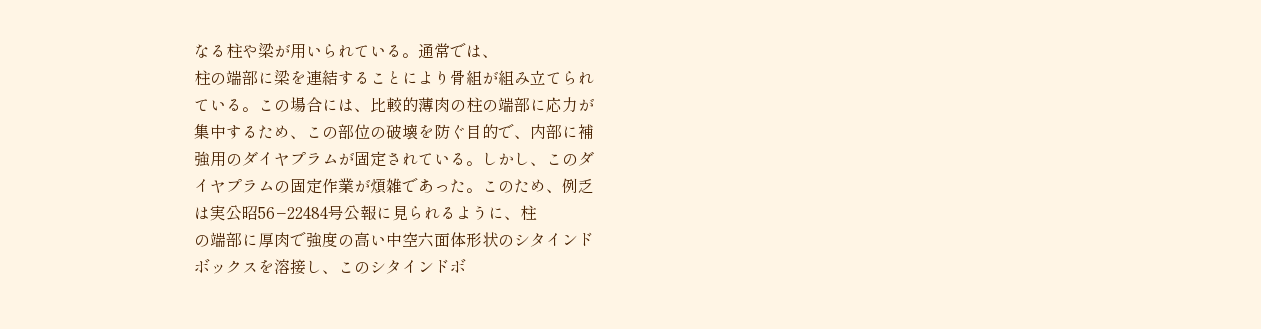なる柱や梁が用いられている。通常では、
柱の端部に梁を連結することにより骨組が組み立てられ
ている。この場合には、比較的薄肉の柱の端部に応力が
集中するため、この部位の破壊を防ぐ目的で、内部に補
強用のダイヤプラムが固定されている。しかし、このダ
イヤプラムの固定作業が煩雑であった。このため、例乏
は実公昭56−22484号公報に見られるように、柱
の端部に厚肉で強度の高い中空六面体形状のシタインド
ボックスを溶接し、このシタインドボ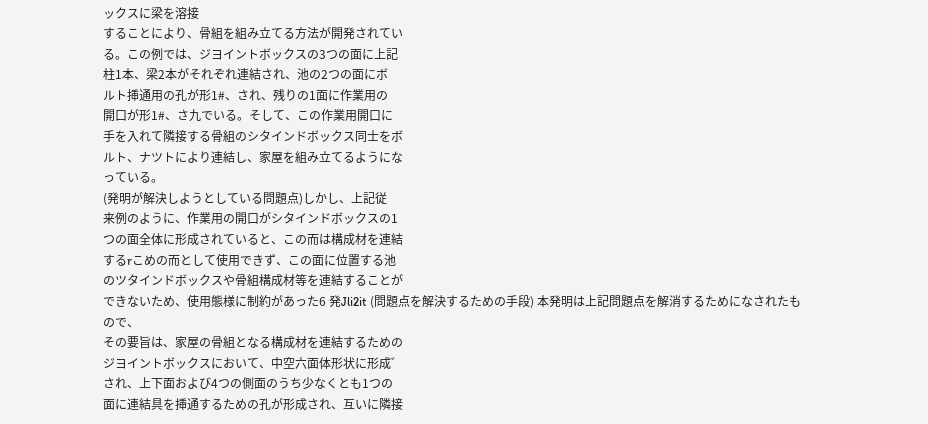ックスに梁を溶接
することにより、骨組を組み立てる方法が開発されてい
る。この例では、ジヨイントボックスの3つの面に上記
柱1本、梁2本がそれぞれ連結され、池の2つの面にボ
ルト挿通用の孔が形1#、され、残りの1面に作業用の
開口が形1#、さ九でいる。そして、この作業用開口に
手を入れて隣接する骨組のシタインドボックス同士をボ
ルト、ナツトにより連結し、家屋を組み立てるようにな
っている。
(発明が解決しようとしている問題点)しかし、上記従
来例のように、作業用の開口がシタインドボックスの1
つの面全体に形成されていると、この而は構成材を連結
するrこめの而として使用できず、この面に位置する池
のツタインドボックスや骨組構成材等を連結することが
できないため、使用態様に制約があった6 発Jli2it (問題点を解決するための手段) 本発明は上記問題点を解消するためになされたもので、
その要旨は、家屋の骨組となる構成材を連結するための
ジヨイントボックスにおいて、中空六面体形状に形成゛
され、上下面および4つの側面のうち少なくとも1つの
面に連結具を挿通するための孔が形成され、互いに隣接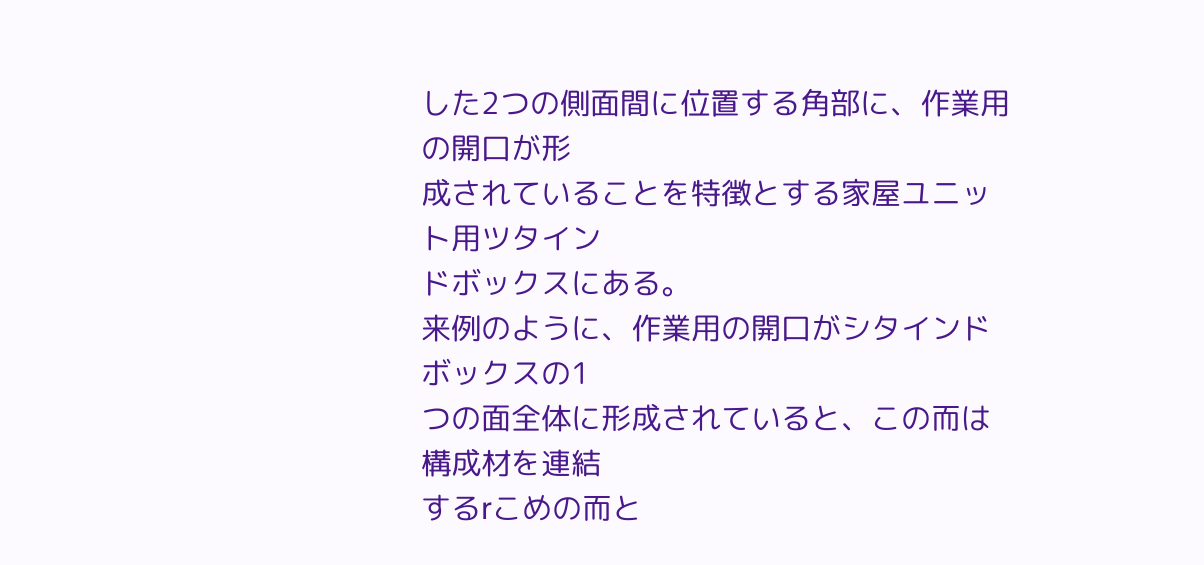した2つの側面間に位置する角部に、作業用の開口が形
成されていることを特徴とする家屋ユニット用ツタイン
ドボックスにある。
来例のように、作業用の開口がシタインドボックスの1
つの面全体に形成されていると、この而は構成材を連結
するrこめの而と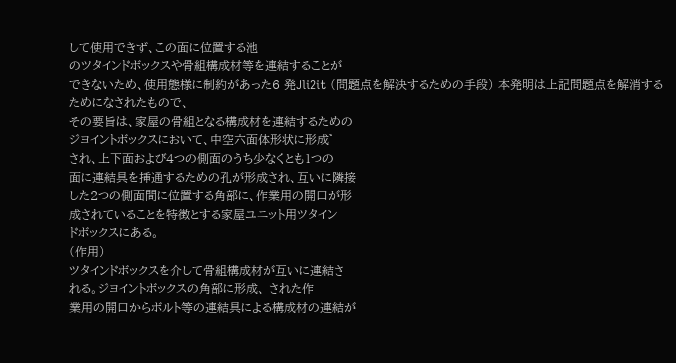して使用できず、この面に位置する池
のツタインドボックスや骨組構成材等を連結することが
できないため、使用態様に制約があった6 発Jli2it (問題点を解決するための手段) 本発明は上記問題点を解消するためになされたもので、
その要旨は、家屋の骨組となる構成材を連結するための
ジヨイントボックスにおいて、中空六面体形状に形成゛
され、上下面および4つの側面のうち少なくとも1つの
面に連結具を挿通するための孔が形成され、互いに隣接
した2つの側面間に位置する角部に、作業用の開口が形
成されていることを特徴とする家屋ユニット用ツタイン
ドボックスにある。
(作用)
ツタインドボックスを介して骨組構成材が互いに連結さ
れる。ジヨイントボックスの角部に形成、 された作
業用の開口からボルト等の連結具による構成材の連結が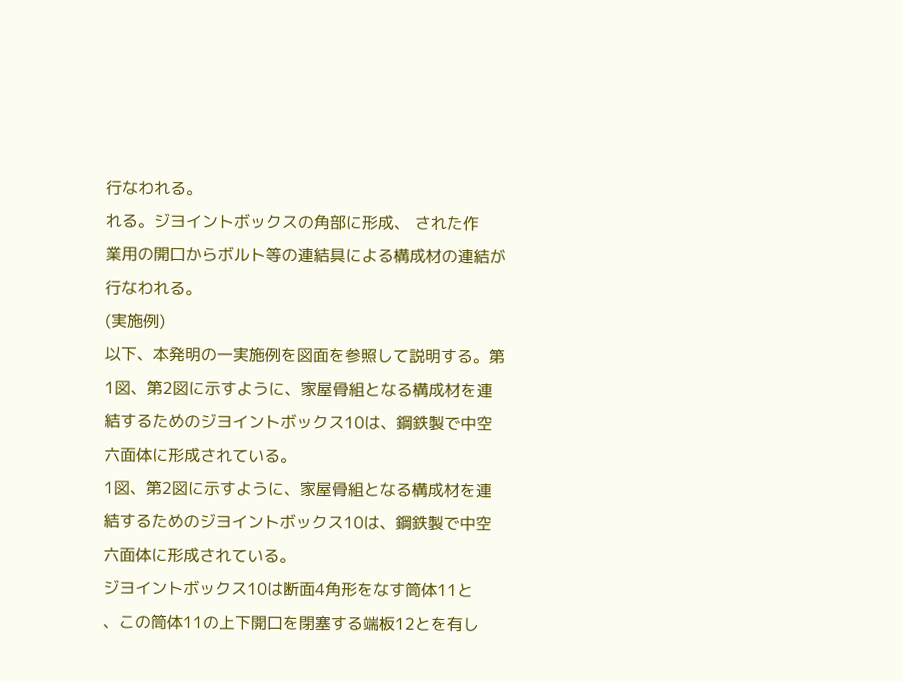行なわれる。
れる。ジヨイントボックスの角部に形成、 された作
業用の開口からボルト等の連結具による構成材の連結が
行なわれる。
(実施例)
以下、本発明の一実施例を図面を参照して説明する。第
1図、第2図に示すように、家屋骨組となる構成材を連
結するためのジヨイントボックス10は、鋼鉄製で中空
六面体に形成されている。
1図、第2図に示すように、家屋骨組となる構成材を連
結するためのジヨイントボックス10は、鋼鉄製で中空
六面体に形成されている。
ジヨイントボックス10は断面4角形をなす筒体11と
、この筒体11の上下開口を閉塞する端板12とを有し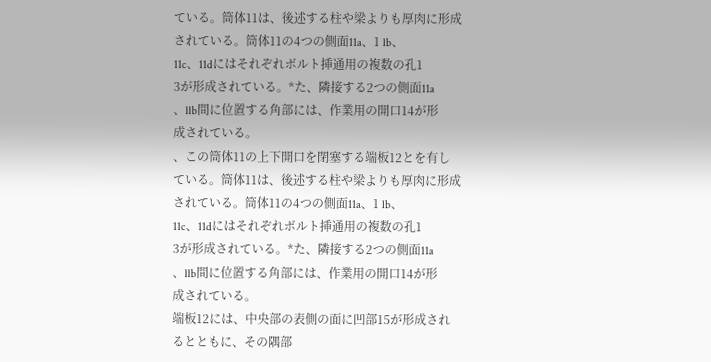ている。筒体11は、後述する柱や梁よりも厚肉に形成
されている。筒体11の4つの側面11a、1 lb、
11c、11dにはそれぞれボルト挿通用の複数の孔1
3が形成されている。*た、隣接する2つの側面11a
、llb間に位置する角部には、作業用の開口14が形
成されている。
、この筒体11の上下開口を閉塞する端板12とを有し
ている。筒体11は、後述する柱や梁よりも厚肉に形成
されている。筒体11の4つの側面11a、1 lb、
11c、11dにはそれぞれボルト挿通用の複数の孔1
3が形成されている。*た、隣接する2つの側面11a
、llb間に位置する角部には、作業用の開口14が形
成されている。
端板12には、中央部の表側の面に凹部15が形成され
るとともに、その隅部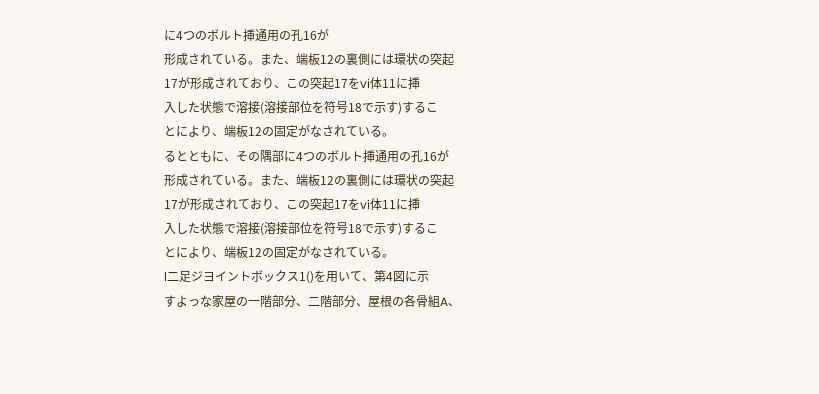に4つのボルト挿通用の孔16が
形成されている。また、端板12の裏側には環状の突起
17が形成されており、この突起17をvi体11に挿
入した状態で溶接(溶接部位を符号18で示す)するこ
とにより、端板12の固定がなされている。
るとともに、その隅部に4つのボルト挿通用の孔16が
形成されている。また、端板12の裏側には環状の突起
17が形成されており、この突起17をvi体11に挿
入した状態で溶接(溶接部位を符号18で示す)するこ
とにより、端板12の固定がなされている。
l二足ジヨイントボックス1()を用いて、第4図に示
すよっな家屋の一階部分、二階部分、屋根の各骨組A、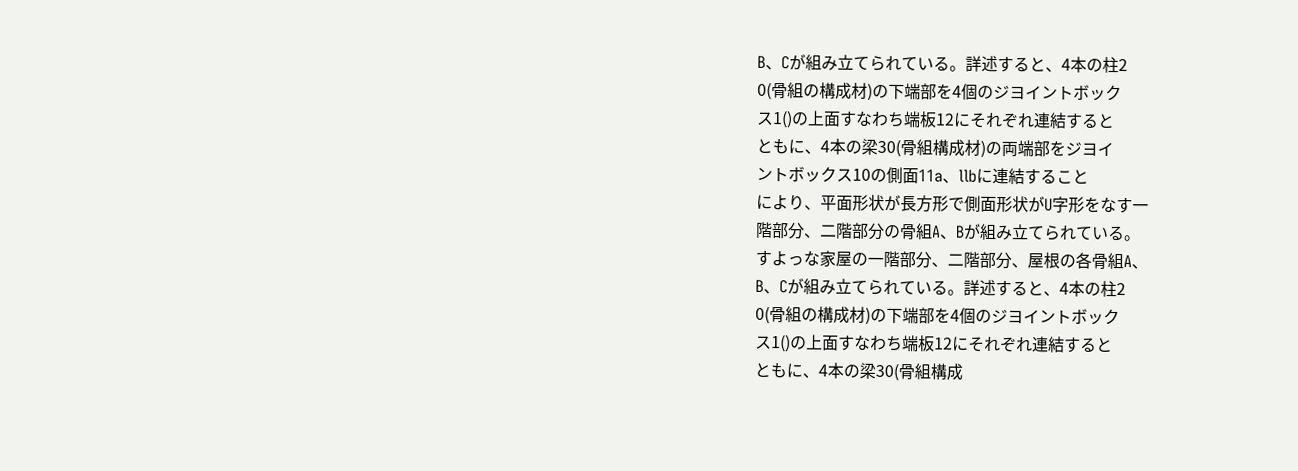B、Cが組み立てられている。詳述すると、4本の柱2
0(骨組の構成材)の下端部を4個のジヨイントボック
ス1()の上面すなわち端板12にそれぞれ連結すると
ともに、4本の梁30(骨組構成材)の両端部をジヨイ
ントボックス10の側面11a、llbに連結すること
により、平面形状が長方形で側面形状がU字形をなす一
階部分、二階部分の骨組A、Bが組み立てられている。
すよっな家屋の一階部分、二階部分、屋根の各骨組A、
B、Cが組み立てられている。詳述すると、4本の柱2
0(骨組の構成材)の下端部を4個のジヨイントボック
ス1()の上面すなわち端板12にそれぞれ連結すると
ともに、4本の梁30(骨組構成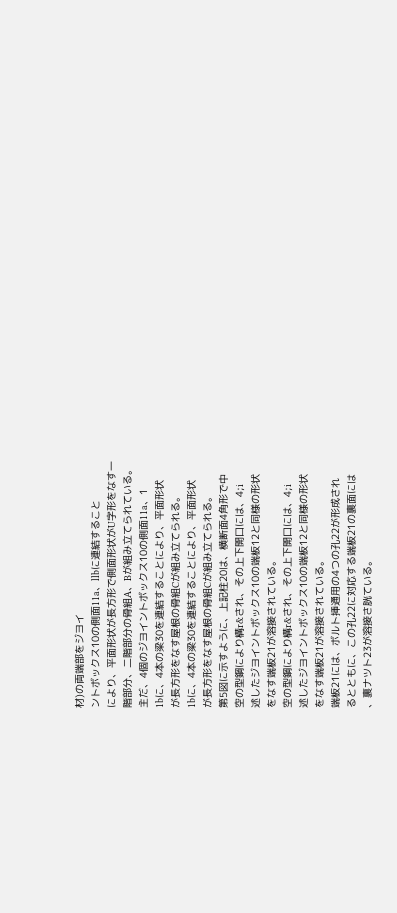材)の両端部をジヨイ
ントボックス10の側面11a、llbに連結すること
により、平面形状が長方形で側面形状がU字形をなす一
階部分、二階部分の骨組A、Bが組み立てられている。
主だ、4個のジヨイントボックス10の側面11a、1
1bに、4本の梁30を連結することにより、平面形状
が長方形をなす屋根の骨組Cが組み立てられる。
1bに、4本の梁30を連結することにより、平面形状
が長方形をなす屋根の骨組Cが組み立てられる。
第5図に示すように、上記柱20は、横断面4角形で中
空の型鋼により構r&され、その上下開口には、4;i
述したジヨイントボックス10の端板12と同様の形状
をなす端板21が溶接されている。
空の型鋼により構r&され、その上下開口には、4;i
述したジヨイントボックス10の端板12と同様の形状
をなす端板21が溶接されている。
端板21には、ボルト挿通用の4つの孔22が形成され
るとともに、この孔22に対応する端板21の裏面には
、裏ナツト23が溶接さ胱ている。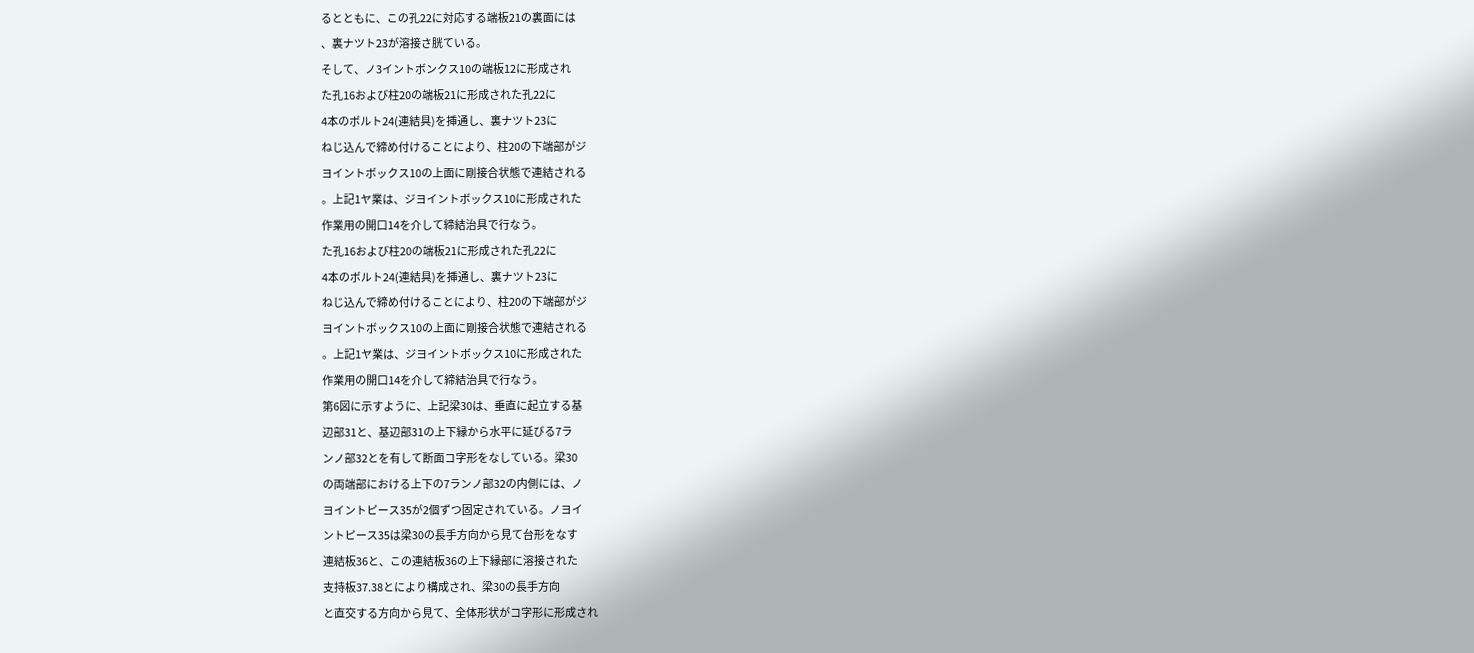るとともに、この孔22に対応する端板21の裏面には
、裏ナツト23が溶接さ胱ている。
そして、ノ3イントボンクス10の端板12に形成され
た孔16および柱20の端板21に形成された孔22に
4本のボルト24(連結具)を挿通し、裏ナツト23に
ねじ込んで締め付けることにより、柱20の下端部がジ
ヨイントボックス10の上面に剛接合状態で連結される
。上記1ヤ業は、ジヨイントボックス10に形成された
作業用の開口14を介して締結治具で行なう。
た孔16および柱20の端板21に形成された孔22に
4本のボルト24(連結具)を挿通し、裏ナツト23に
ねじ込んで締め付けることにより、柱20の下端部がジ
ヨイントボックス10の上面に剛接合状態で連結される
。上記1ヤ業は、ジヨイントボックス10に形成された
作業用の開口14を介して締結治具で行なう。
第6図に示すように、上記梁30は、垂直に起立する基
辺部31と、基辺部31の上下縁から水平に延びる7ラ
ンノ部32とを有して断面コ字形をなしている。梁30
の両端部における上下の7ランノ部32の内側には、ノ
ヨイントピース35が2個ずつ固定されている。ノヨイ
ントピース35は梁30の長手方向から見て台形をなす
連結板36と、この連結板36の上下縁部に溶接された
支持板37.38とにより構成され、梁30の長手方向
と直交する方向から見て、全体形状がコ字形に形成され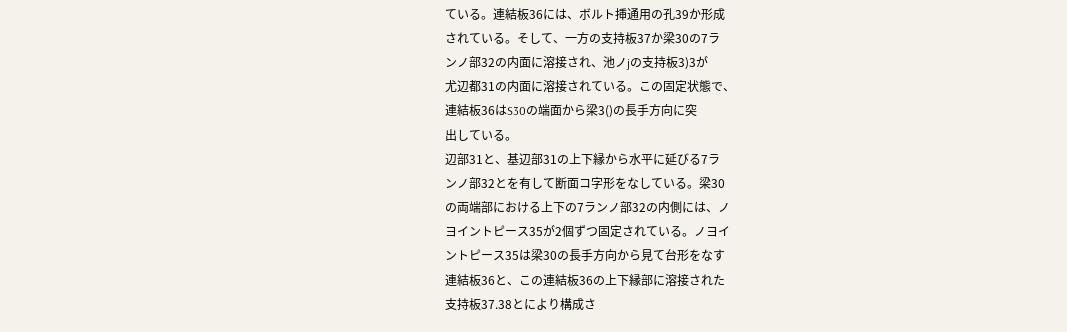ている。連結板36には、ボルト挿通用の孔39か形成
されている。そして、一方の支持板37か梁30の7ラ
ンノ部32の内面に溶接され、池ノjの支持板3)3が
尤辺都31の内面に溶接されている。この固定状態で、
連結板36はS30の端面から梁3()の長手方向に突
出している。
辺部31と、基辺部31の上下縁から水平に延びる7ラ
ンノ部32とを有して断面コ字形をなしている。梁30
の両端部における上下の7ランノ部32の内側には、ノ
ヨイントピース35が2個ずつ固定されている。ノヨイ
ントピース35は梁30の長手方向から見て台形をなす
連結板36と、この連結板36の上下縁部に溶接された
支持板37.38とにより構成さ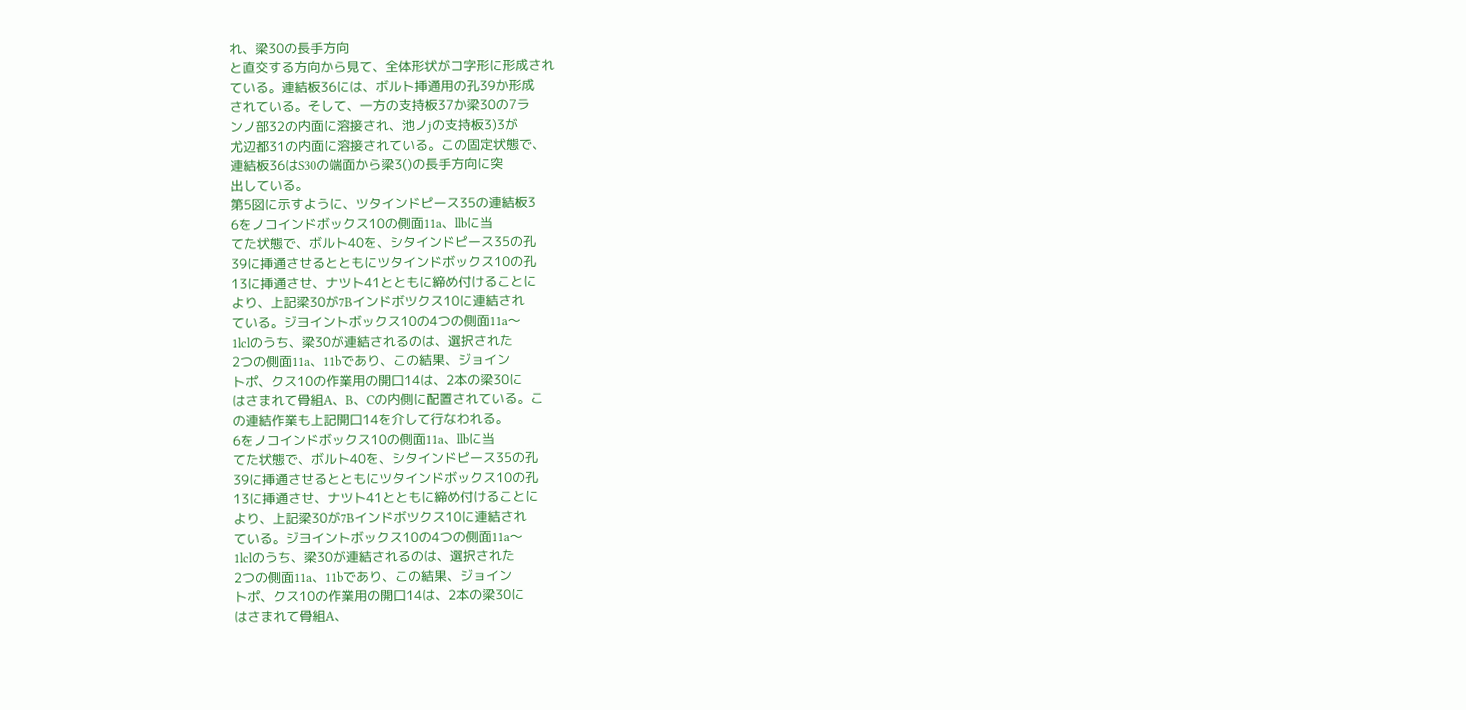れ、梁30の長手方向
と直交する方向から見て、全体形状がコ字形に形成され
ている。連結板36には、ボルト挿通用の孔39か形成
されている。そして、一方の支持板37か梁30の7ラ
ンノ部32の内面に溶接され、池ノjの支持板3)3が
尤辺都31の内面に溶接されている。この固定状態で、
連結板36はS30の端面から梁3()の長手方向に突
出している。
第5図に示すように、ツタインドピース35の連結板3
6をノコインドボックス10の側面11a、llbに当
てた状態で、ボルト40を、シタインドピース35の孔
39に挿通させるとともにツタインドボックス10の孔
13に挿通させ、ナツト41とともに締め付けることに
より、上記梁30が7Bインドボツクス10に連結され
ている。ジヨイントボックス10の4つの側面11a〜
1lclのうち、梁30が連結されるのは、選択された
2つの側面11a、11bであり、この結果、ジョイン
トポ、クス10の作業用の開口14は、2本の梁30に
はさまれて骨組A、B、Cの内側に配置されている。こ
の連結作業も上記開口14を介して行なわれる。
6をノコインドボックス10の側面11a、llbに当
てた状態で、ボルト40を、シタインドピース35の孔
39に挿通させるとともにツタインドボックス10の孔
13に挿通させ、ナツト41とともに締め付けることに
より、上記梁30が7Bインドボツクス10に連結され
ている。ジヨイントボックス10の4つの側面11a〜
1lclのうち、梁30が連結されるのは、選択された
2つの側面11a、11bであり、この結果、ジョイン
トポ、クス10の作業用の開口14は、2本の梁30に
はさまれて骨組A、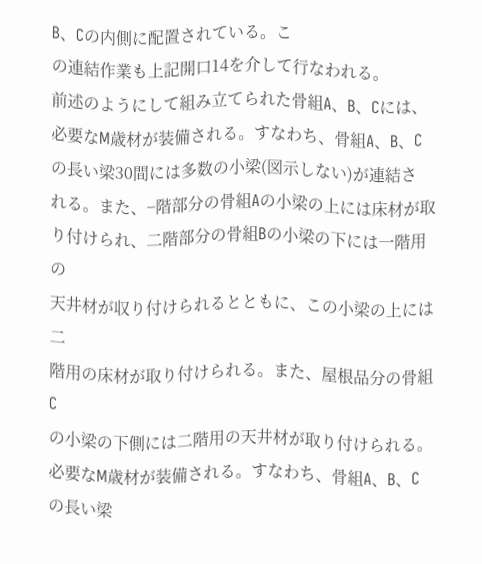B、Cの内側に配置されている。こ
の連結作業も上記開口14を介して行なわれる。
前述のようにして組み立てられた骨組A、B、Cには、
必要なM歳材が装備される。すなわち、骨組A、B、C
の長い梁30間には多数の小梁(図示しない)が連結さ
れる。また、−階部分の骨組Aの小梁の上には床材が取
り付けられ、二階部分の骨組Bの小梁の下には一階用の
天井材が収り付けられるとともに、この小梁の上には二
階用の床材が取り付けられる。また、屋根品分の骨組C
の小梁の下側には二階用の天井材が取り付けられる。
必要なM歳材が装備される。すなわち、骨組A、B、C
の長い梁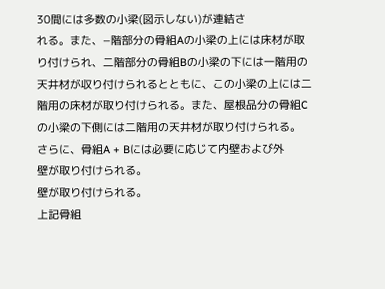30間には多数の小梁(図示しない)が連結さ
れる。また、−階部分の骨組Aの小梁の上には床材が取
り付けられ、二階部分の骨組Bの小梁の下には一階用の
天井材が収り付けられるとともに、この小梁の上には二
階用の床材が取り付けられる。また、屋根品分の骨組C
の小梁の下側には二階用の天井材が取り付けられる。
さらに、骨組A + Bには必要に応じて内壁および外
壁が取り付けられる。
壁が取り付けられる。
上記骨組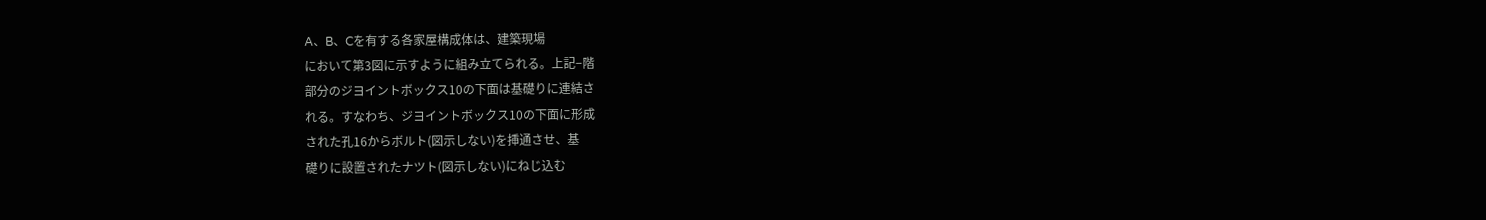A、B、Cを有する各家屋構成体は、建築現場
において第3図に示すように組み立てられる。上記−階
部分のジヨイントボックス10の下面は基礎りに連結さ
れる。すなわち、ジヨイントボックス10の下面に形成
された孔16からボルト(図示しない)を挿通させ、基
礎りに設置されたナツト(図示しない)にねじ込む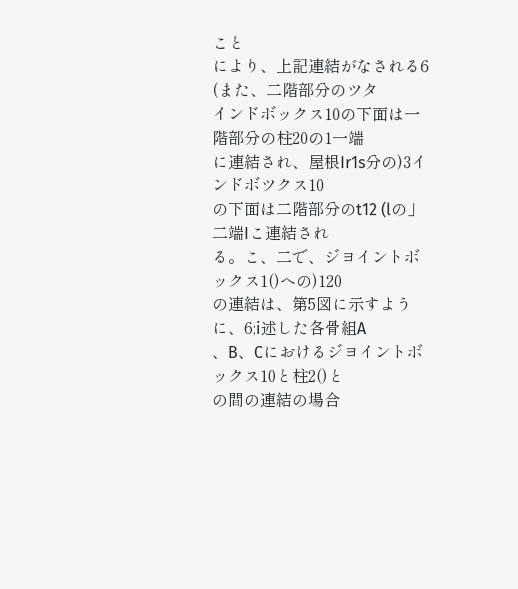こと
により、上記連結がなされる6
(また、二階部分のツタ
インドボックス10の下面は一階部分の柱20の1一端
に連結され、屋根Ir1s分の)3インドボツクス10
の下面は二階部分のt12 (lの」二端Iこ連結され
る。こ、二で、ジヨイントボックス1()への)120
の連結は、第5図に示すように、6;i述した各骨組A
、B、Cにおけるジヨイントボックス10と柱2()と
の間の連結の場合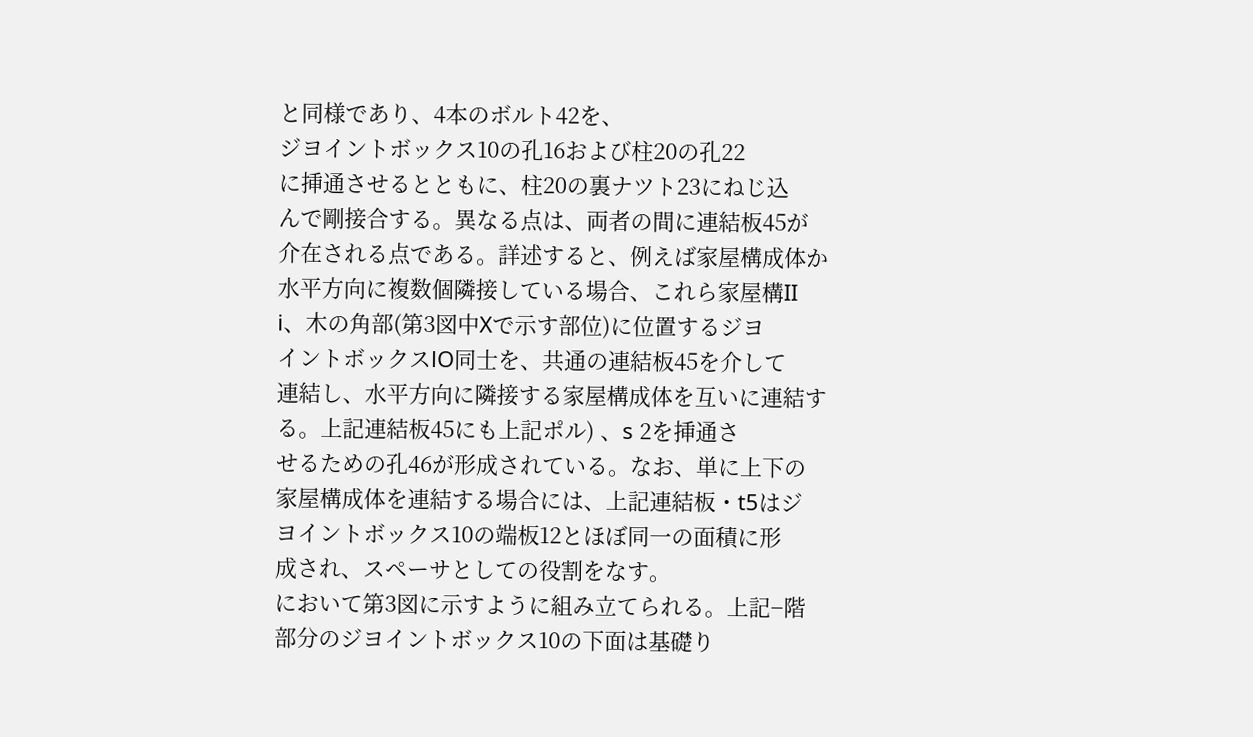と同様であり、4本のボルト42を、
ジヨイントボックス10の孔16および柱20の孔22
に挿通させるとともに、柱20の裏ナツト23にねじ込
んで剛接合する。異なる点は、両者の間に連結板45が
介在される点である。詳述すると、例えば家屋構成体か
水平方向に複数個隣接している場合、これら家屋構II
i、木の角部(第3図中Xで示す部位)に位置するジヨ
イントボックスlO同士を、共通の連結板45を介して
連結し、水平方向に隣接する家屋構成体を互いに連結す
る。上記連結板45にも上記ポル) 、s 2を挿通さ
せるための孔46が形成されている。なお、単に上下の
家屋構成体を連結する場合には、上記連結板・t5はジ
ヨイントボックス10の端板12とほぼ同一の面積に形
成され、スペーサとしての役割をなす。
において第3図に示すように組み立てられる。上記−階
部分のジヨイントボックス10の下面は基礎り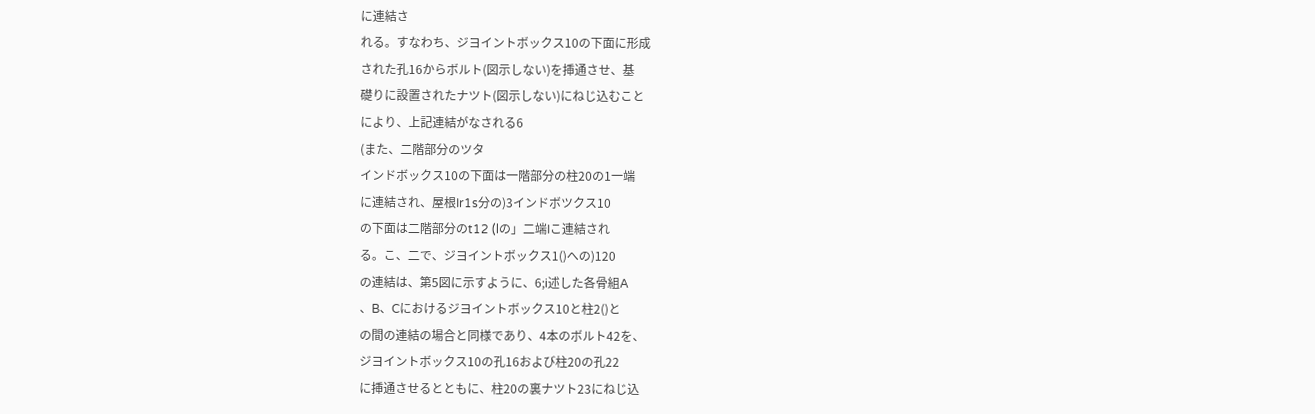に連結さ
れる。すなわち、ジヨイントボックス10の下面に形成
された孔16からボルト(図示しない)を挿通させ、基
礎りに設置されたナツト(図示しない)にねじ込むこと
により、上記連結がなされる6
(また、二階部分のツタ
インドボックス10の下面は一階部分の柱20の1一端
に連結され、屋根Ir1s分の)3インドボツクス10
の下面は二階部分のt12 (lの」二端Iこ連結され
る。こ、二で、ジヨイントボックス1()への)120
の連結は、第5図に示すように、6;i述した各骨組A
、B、Cにおけるジヨイントボックス10と柱2()と
の間の連結の場合と同様であり、4本のボルト42を、
ジヨイントボックス10の孔16および柱20の孔22
に挿通させるとともに、柱20の裏ナツト23にねじ込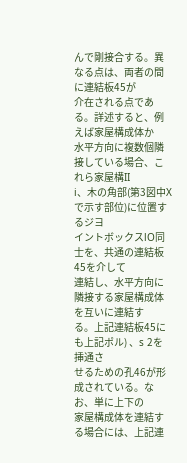んで剛接合する。異なる点は、両者の間に連結板45が
介在される点である。詳述すると、例えば家屋構成体か
水平方向に複数個隣接している場合、これら家屋構II
i、木の角部(第3図中Xで示す部位)に位置するジヨ
イントボックスlO同士を、共通の連結板45を介して
連結し、水平方向に隣接する家屋構成体を互いに連結す
る。上記連結板45にも上記ポル) 、s 2を挿通さ
せるための孔46が形成されている。なお、単に上下の
家屋構成体を連結する場合には、上記連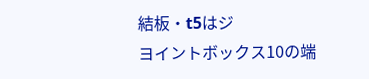結板・t5はジ
ヨイントボックス10の端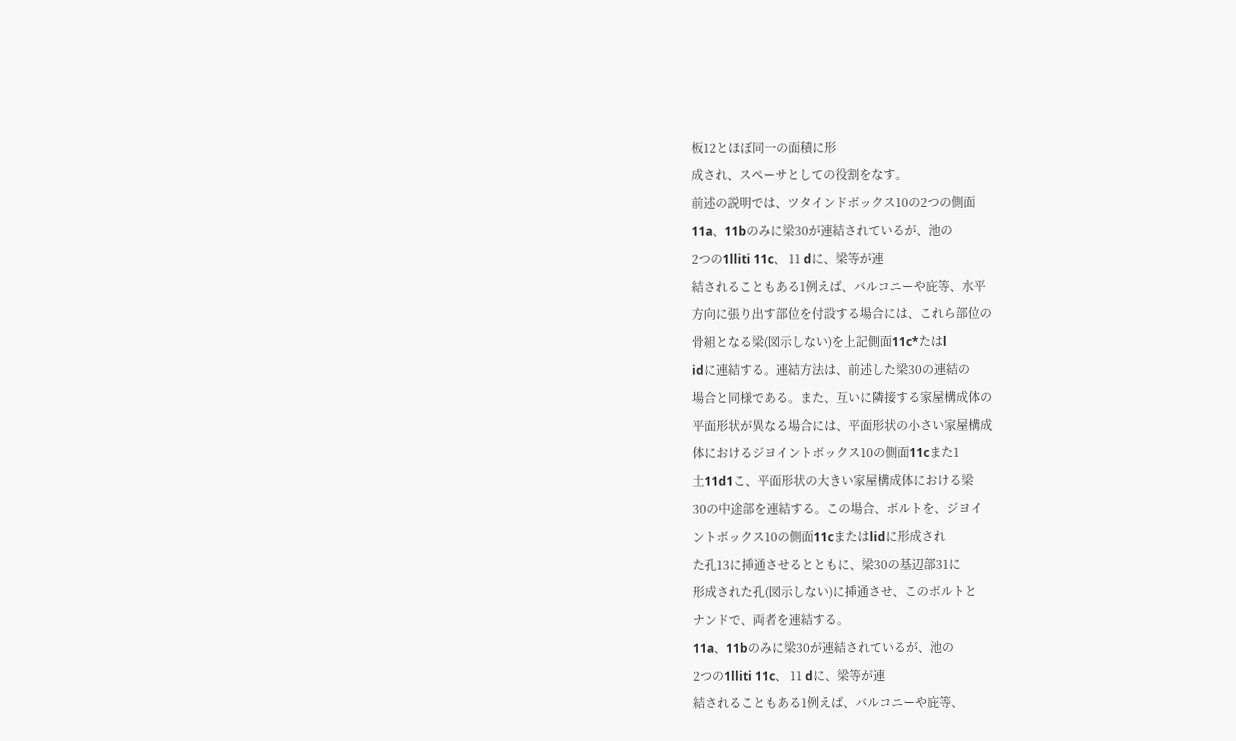板12とほぼ同一の面積に形
成され、スペーサとしての役割をなす。
前述の説明では、ツタインドボックス10の2つの側面
11a、11bのみに梁30が連結されているが、池の
2つの1lliti 11c、 11 dに、梁等が連
結されることもある1例えば、バルコニーや庇等、水平
方向に張り出す部位を付設する場合には、これら部位の
骨組となる梁(図示しない)を上記側面11c*たはl
idに連結する。連結方法は、前述した梁30の連結の
場合と同様である。また、互いに隣接する家屋構成体の
平面形状が異なる場合には、平面形状の小さい家屋構成
体におけるジヨイントボックス10の側面11cまた1
土11d1こ、平面形状の大きい家屋構成体における梁
30の中途部を連結する。この場合、ボルトを、ジヨイ
ントボックス10の側面11cまたはlidに形成され
た孔13に挿通させるとともに、梁30の基辺部31に
形成された孔(図示しない)に挿通させ、このボルトと
ナンドで、両者を連結する。
11a、11bのみに梁30が連結されているが、池の
2つの1lliti 11c、 11 dに、梁等が連
結されることもある1例えば、バルコニーや庇等、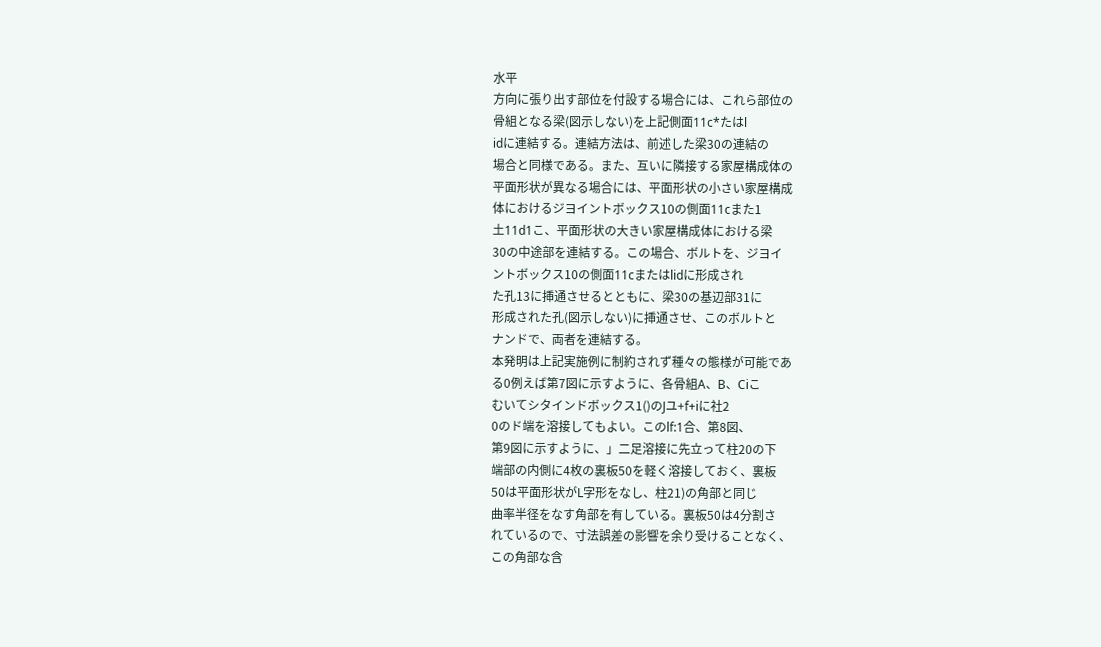水平
方向に張り出す部位を付設する場合には、これら部位の
骨組となる梁(図示しない)を上記側面11c*たはl
idに連結する。連結方法は、前述した梁30の連結の
場合と同様である。また、互いに隣接する家屋構成体の
平面形状が異なる場合には、平面形状の小さい家屋構成
体におけるジヨイントボックス10の側面11cまた1
土11d1こ、平面形状の大きい家屋構成体における梁
30の中途部を連結する。この場合、ボルトを、ジヨイ
ントボックス10の側面11cまたはlidに形成され
た孔13に挿通させるとともに、梁30の基辺部31に
形成された孔(図示しない)に挿通させ、このボルトと
ナンドで、両者を連結する。
本発明は上記実施例に制約されず種々の態様が可能であ
る0例えば第7図に示すように、各骨組A、B、Ciこ
むいてシタインドボックス1()のJユ+f+iに社2
0のド端を溶接してもよい。このlf:1合、第8図、
第9図に示すように、」二足溶接に先立って柱20の下
端部の内側に4枚の裏板50を軽く溶接しておく、裏板
50は平面形状がL字形をなし、柱21)の角部と同じ
曲率半径をなす角部を有している。裏板50は4分割さ
れているので、寸法誤差の影響を余り受けることなく、
この角部な含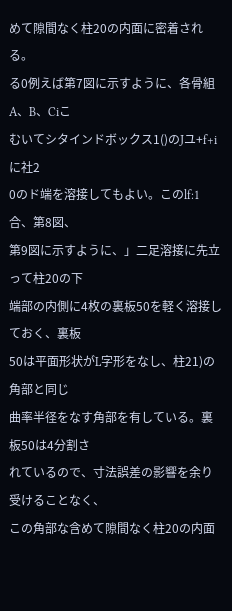めて隙間なく柱20の内面に密着される。
る0例えば第7図に示すように、各骨組A、B、Ciこ
むいてシタインドボックス1()のJユ+f+iに社2
0のド端を溶接してもよい。このlf:1合、第8図、
第9図に示すように、」二足溶接に先立って柱20の下
端部の内側に4枚の裏板50を軽く溶接しておく、裏板
50は平面形状がL字形をなし、柱21)の角部と同じ
曲率半径をなす角部を有している。裏板50は4分割さ
れているので、寸法誤差の影響を余り受けることなく、
この角部な含めて隙間なく柱20の内面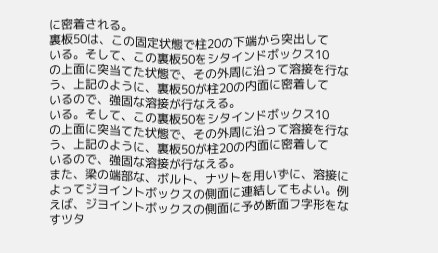に密着される。
裏板50は、この固定状態で柱20の下端から突出して
いる。そして、この裏板50をシタインドボックス10
の上面に突当てた状態で、その外周に沿って溶接を行な
う、上記のように、裏板50が柱20の内面に密着して
いるので、強固な溶接が行なえる。
いる。そして、この裏板50をシタインドボックス10
の上面に突当てた状態で、その外周に沿って溶接を行な
う、上記のように、裏板50が柱20の内面に密着して
いるので、強固な溶接が行なえる。
また、梁の端部な、ボルト、ナツトを用いずに、溶接に
よってジヨイントボックスの側面に連結してもよい。例
えば、ジヨイントボックスの側面に予め断面フ字形をな
すツタ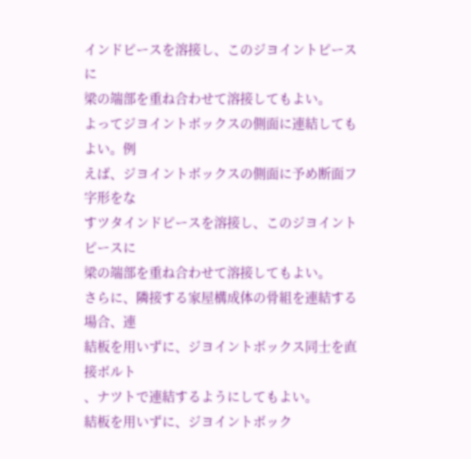インドピースを溶接し、このジヨイントピースに
梁の端部を重ね合わせて溶接してもよい。
よってジヨイントボックスの側面に連結してもよい。例
えば、ジヨイントボックスの側面に予め断面フ字形をな
すツタインドピースを溶接し、このジヨイントピースに
梁の端部を重ね合わせて溶接してもよい。
さらに、隣接する家屋構成体の骨組を連結する場合、連
結板を用いずに、ジヨイントボックス同士を直接ボルト
、ナツトで連結するようにしてもよい。
結板を用いずに、ジヨイントボック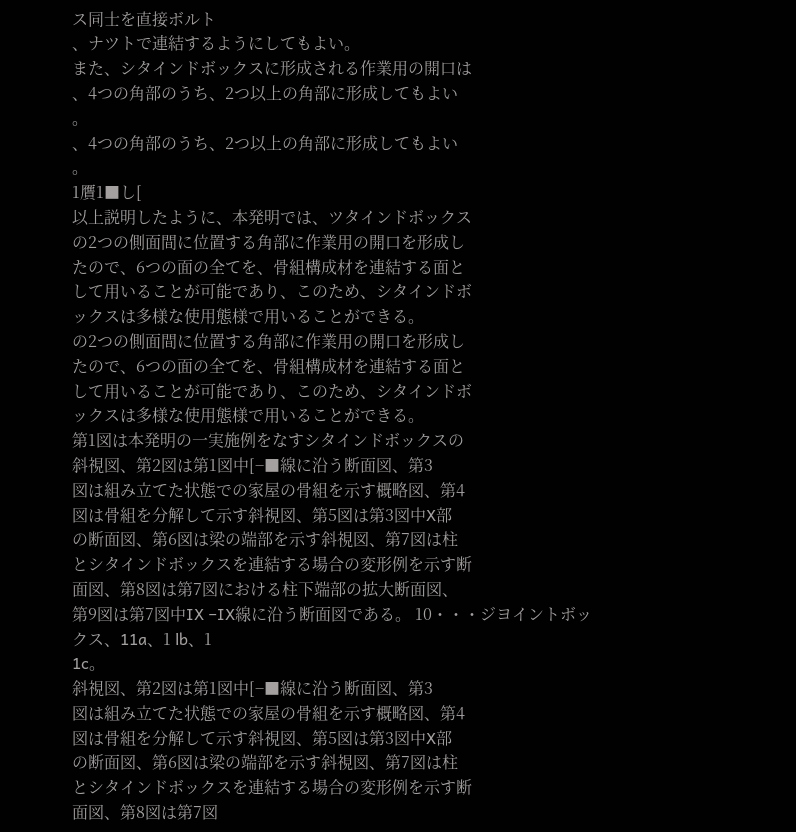ス同士を直接ボルト
、ナツトで連結するようにしてもよい。
また、シタインドボックスに形成される作業用の開口は
、4つの角部のうち、2つ以上の角部に形成してもよい
。
、4つの角部のうち、2つ以上の角部に形成してもよい
。
1贋1■し[
以上説明したように、本発明では、ツタインドボックス
の2つの側面間に位置する角部に作業用の開口を形成し
たので、6つの面の全てを、骨組構成材を連結する面と
して用いることが可能であり、このため、シタインドボ
ックスは多様な使用態様で用いることができる。
の2つの側面間に位置する角部に作業用の開口を形成し
たので、6つの面の全てを、骨組構成材を連結する面と
して用いることが可能であり、このため、シタインドボ
ックスは多様な使用態様で用いることができる。
第1図は本発明の一実施例をなすシタインドボックスの
斜視図、第2図は第1図中[−■線に沿う断面図、第3
図は組み立てた状態での家屋の骨組を示す概略図、第4
図は骨組を分解して示す斜視図、第5図は第3図中X部
の断面図、第6図は梁の端部を示す斜視図、第7図は柱
とシタインドボックスを連結する場合の変形例を示す断
面図、第8図は第7図における柱下端部の拡大断面図、
第9図は第7図中IX −IX線に沿う断面図である。 10・・・ジヨイントボックス、11a、1 lb、1
1c。
斜視図、第2図は第1図中[−■線に沿う断面図、第3
図は組み立てた状態での家屋の骨組を示す概略図、第4
図は骨組を分解して示す斜視図、第5図は第3図中X部
の断面図、第6図は梁の端部を示す斜視図、第7図は柱
とシタインドボックスを連結する場合の変形例を示す断
面図、第8図は第7図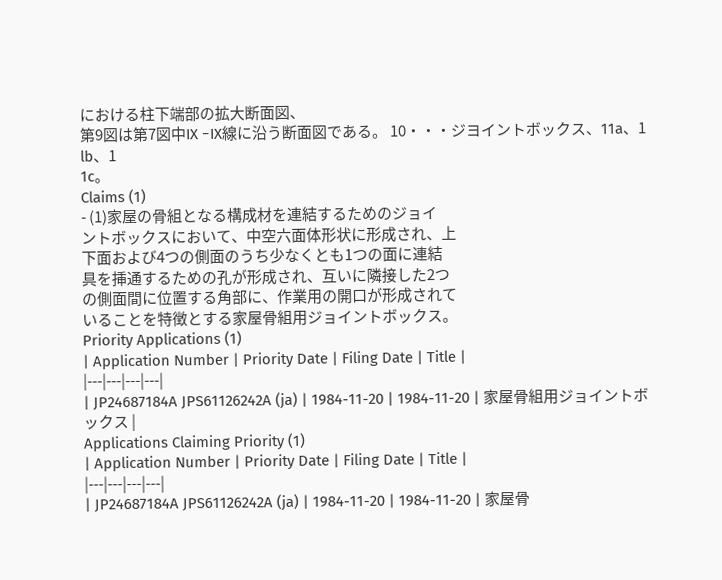における柱下端部の拡大断面図、
第9図は第7図中IX −IX線に沿う断面図である。 10・・・ジヨイントボックス、11a、1 lb、1
1c。
Claims (1)
- (1)家屋の骨組となる構成材を連結するためのジョイ
ントボックスにおいて、中空六面体形状に形成され、上
下面および4つの側面のうち少なくとも1つの面に連結
具を挿通するための孔が形成され、互いに隣接した2つ
の側面間に位置する角部に、作業用の開口が形成されて
いることを特徴とする家屋骨組用ジョイントボックス。
Priority Applications (1)
| Application Number | Priority Date | Filing Date | Title |
|---|---|---|---|
| JP24687184A JPS61126242A (ja) | 1984-11-20 | 1984-11-20 | 家屋骨組用ジョイントボックス |
Applications Claiming Priority (1)
| Application Number | Priority Date | Filing Date | Title |
|---|---|---|---|
| JP24687184A JPS61126242A (ja) | 1984-11-20 | 1984-11-20 | 家屋骨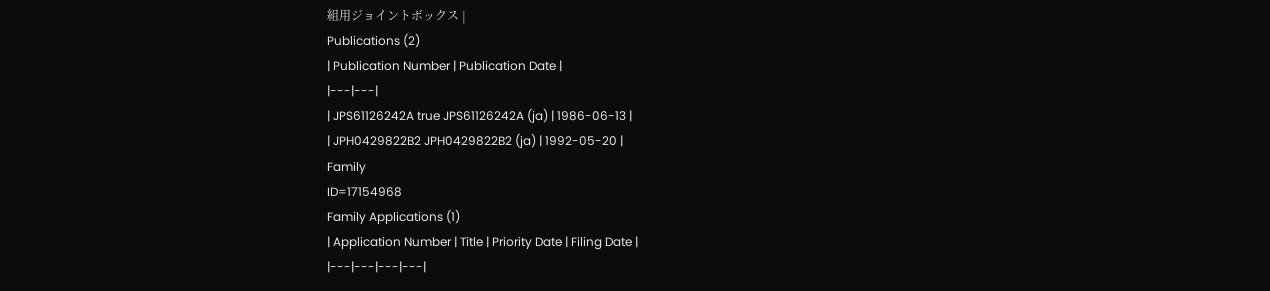組用ジョイントボックス |
Publications (2)
| Publication Number | Publication Date |
|---|---|
| JPS61126242A true JPS61126242A (ja) | 1986-06-13 |
| JPH0429822B2 JPH0429822B2 (ja) | 1992-05-20 |
Family
ID=17154968
Family Applications (1)
| Application Number | Title | Priority Date | Filing Date |
|---|---|---|---|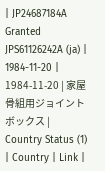| JP24687184A Granted JPS61126242A (ja) | 1984-11-20 | 1984-11-20 | 家屋骨組用ジョイントボックス |
Country Status (1)
| Country | Link |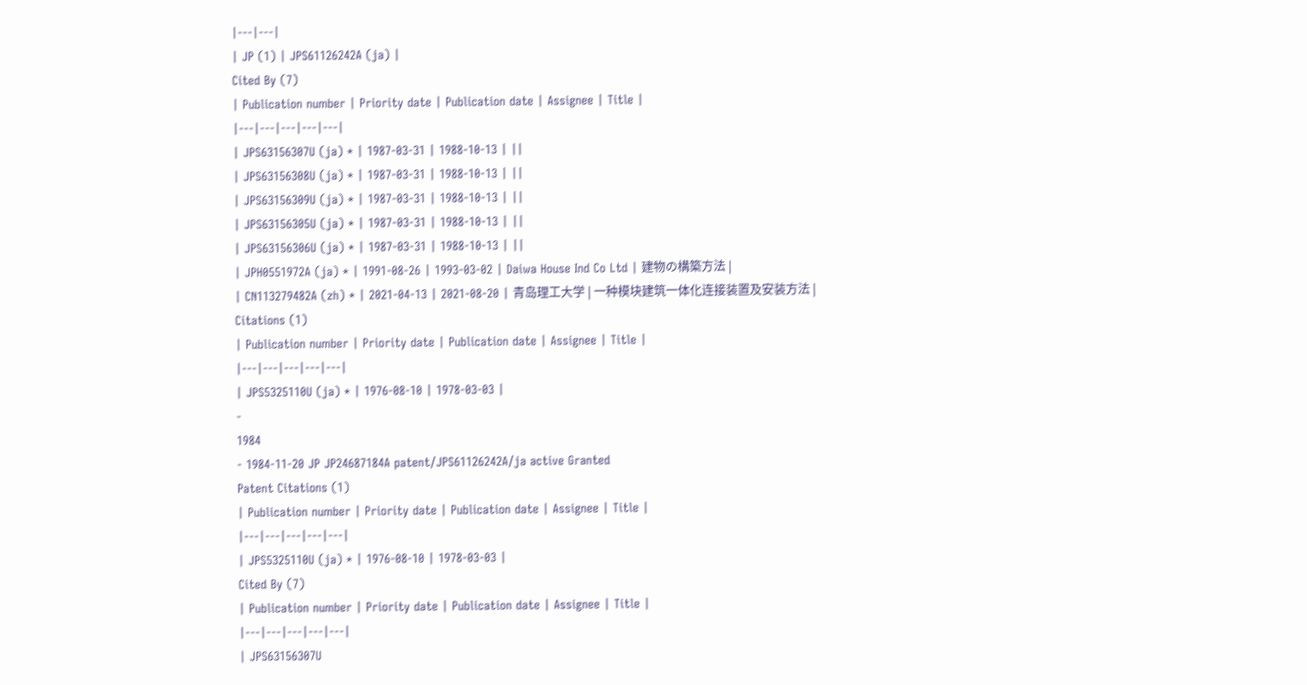|---|---|
| JP (1) | JPS61126242A (ja) |
Cited By (7)
| Publication number | Priority date | Publication date | Assignee | Title |
|---|---|---|---|---|
| JPS63156307U (ja) * | 1987-03-31 | 1988-10-13 | ||
| JPS63156308U (ja) * | 1987-03-31 | 1988-10-13 | ||
| JPS63156309U (ja) * | 1987-03-31 | 1988-10-13 | ||
| JPS63156305U (ja) * | 1987-03-31 | 1988-10-13 | ||
| JPS63156306U (ja) * | 1987-03-31 | 1988-10-13 | ||
| JPH0551972A (ja) * | 1991-08-26 | 1993-03-02 | Daiwa House Ind Co Ltd | 建物の構築方法 |
| CN113279482A (zh) * | 2021-04-13 | 2021-08-20 | 青岛理工大学 | 一种模块建筑一体化连接装置及安装方法 |
Citations (1)
| Publication number | Priority date | Publication date | Assignee | Title |
|---|---|---|---|---|
| JPS5325110U (ja) * | 1976-08-10 | 1978-03-03 |
-
1984
- 1984-11-20 JP JP24687184A patent/JPS61126242A/ja active Granted
Patent Citations (1)
| Publication number | Priority date | Publication date | Assignee | Title |
|---|---|---|---|---|
| JPS5325110U (ja) * | 1976-08-10 | 1978-03-03 |
Cited By (7)
| Publication number | Priority date | Publication date | Assignee | Title |
|---|---|---|---|---|
| JPS63156307U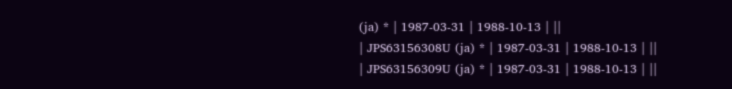(ja) * | 1987-03-31 | 1988-10-13 | ||
| JPS63156308U (ja) * | 1987-03-31 | 1988-10-13 | ||
| JPS63156309U (ja) * | 1987-03-31 | 1988-10-13 | ||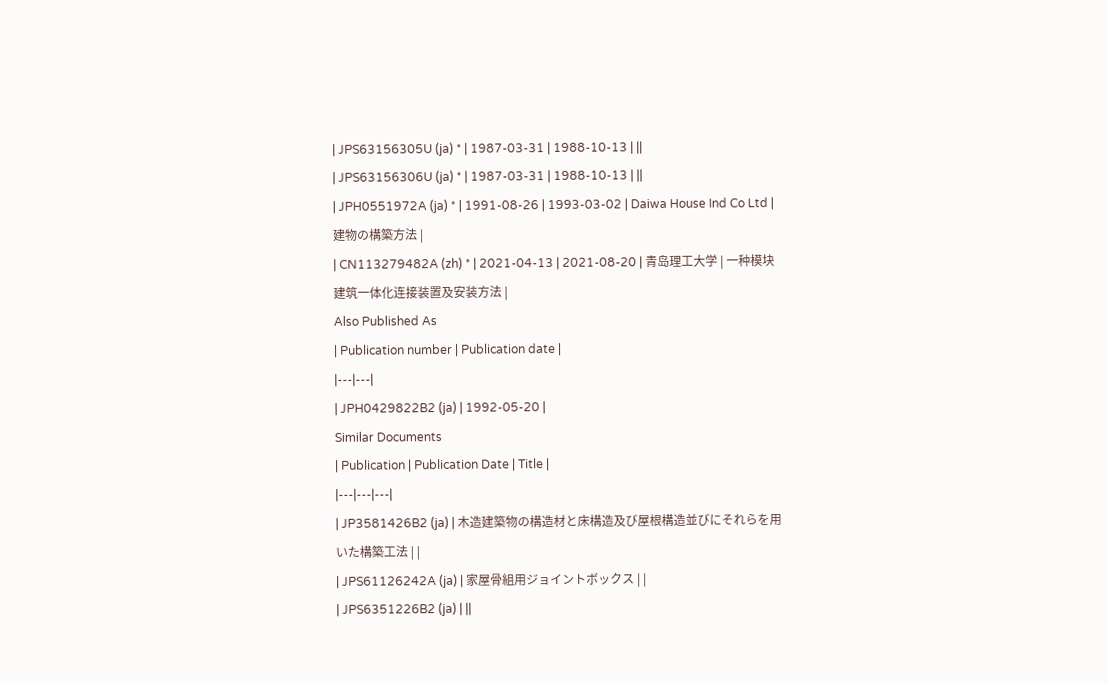| JPS63156305U (ja) * | 1987-03-31 | 1988-10-13 | ||
| JPS63156306U (ja) * | 1987-03-31 | 1988-10-13 | ||
| JPH0551972A (ja) * | 1991-08-26 | 1993-03-02 | Daiwa House Ind Co Ltd | 建物の構築方法 |
| CN113279482A (zh) * | 2021-04-13 | 2021-08-20 | 青岛理工大学 | 一种模块建筑一体化连接装置及安装方法 |
Also Published As
| Publication number | Publication date |
|---|---|
| JPH0429822B2 (ja) | 1992-05-20 |
Similar Documents
| Publication | Publication Date | Title |
|---|---|---|
| JP3581426B2 (ja) | 木造建築物の構造材と床構造及び屋根構造並びにそれらを用いた構築工法 | |
| JPS61126242A (ja) | 家屋骨組用ジョイントボックス | |
| JPS6351226B2 (ja) | ||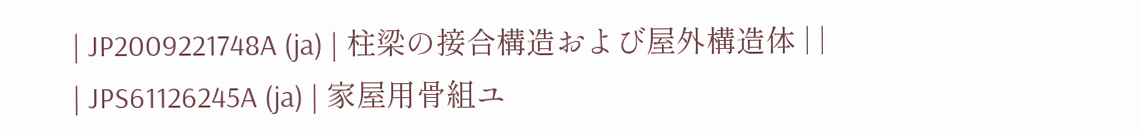| JP2009221748A (ja) | 柱梁の接合構造および屋外構造体 | |
| JPS61126245A (ja) | 家屋用骨組ユ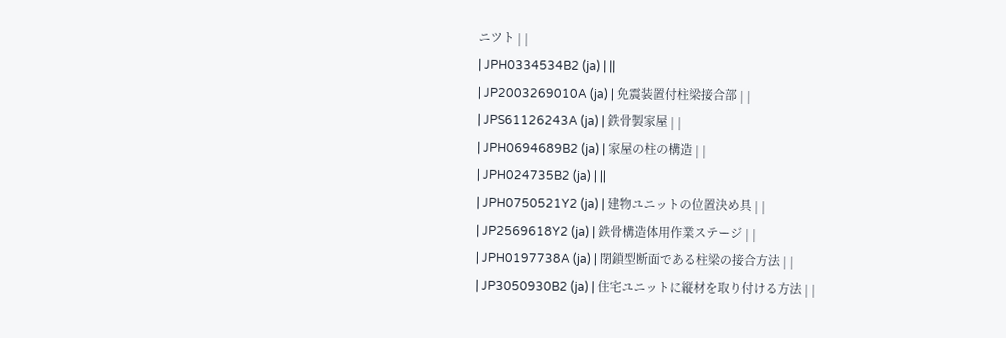ニツト | |
| JPH0334534B2 (ja) | ||
| JP2003269010A (ja) | 免震装置付柱梁接合部 | |
| JPS61126243A (ja) | 鉄骨製家屋 | |
| JPH0694689B2 (ja) | 家屋の柱の構造 | |
| JPH024735B2 (ja) | ||
| JPH0750521Y2 (ja) | 建物ユニットの位置決め具 | |
| JP2569618Y2 (ja) | 鉄骨構造体用作業ステージ | |
| JPH0197738A (ja) | 閉鎖型断面である柱梁の接合方法 | |
| JP3050930B2 (ja) | 住宅ユニットに縦材を取り付ける方法 | |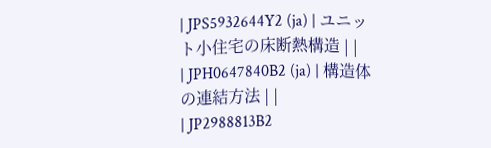| JPS5932644Y2 (ja) | ユニット小住宅の床断熱構造 | |
| JPH0647840B2 (ja) | 構造体の連結方法 | |
| JP2988813B2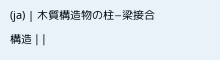(ja) | 木質構造物の柱−梁接合構造 | |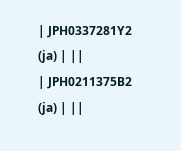| JPH0337281Y2 (ja) | ||
| JPH0211375B2 (ja) | ||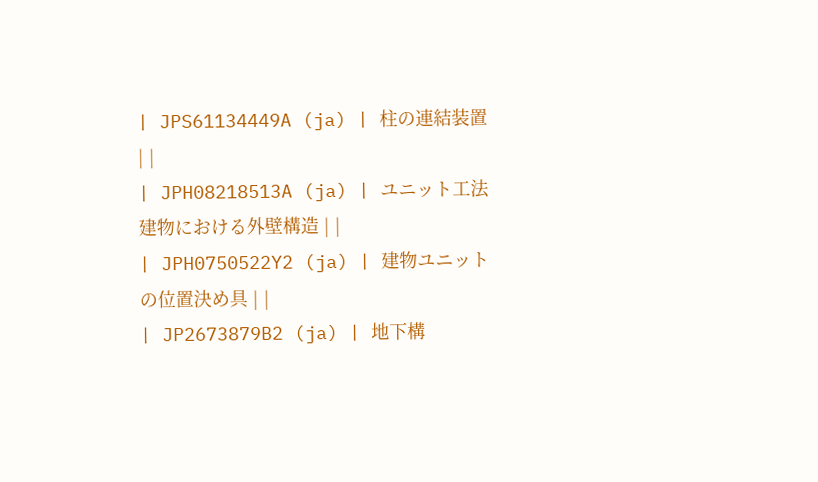| JPS61134449A (ja) | 柱の連結装置 | |
| JPH08218513A (ja) | ユニット工法建物における外壁構造 | |
| JPH0750522Y2 (ja) | 建物ユニットの位置決め具 | |
| JP2673879B2 (ja) | 地下構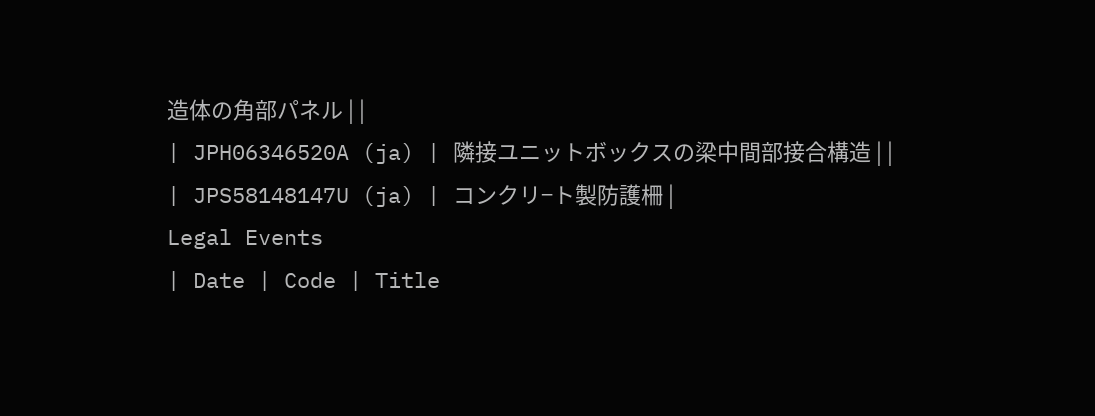造体の角部パネル | |
| JPH06346520A (ja) | 隣接ユニットボックスの梁中間部接合構造 | |
| JPS58148147U (ja) | コンクリ−ト製防護柵 |
Legal Events
| Date | Code | Title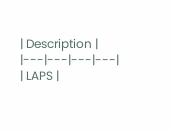| Description |
|---|---|---|---|
| LAPS |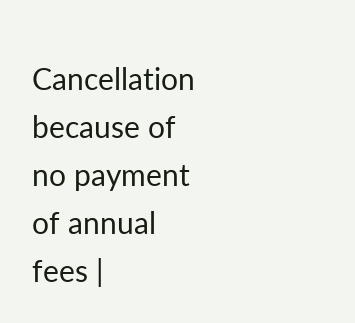Cancellation because of no payment of annual fees |